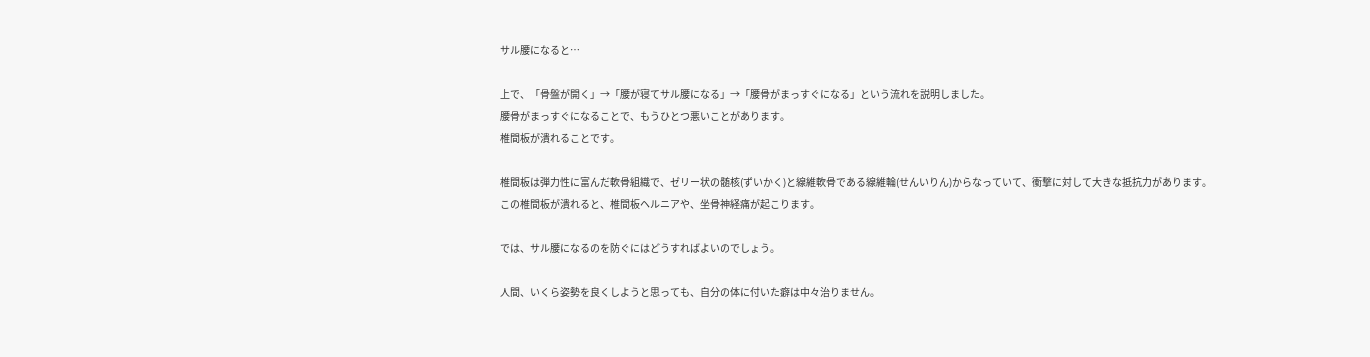サル腰になると…

上で、「骨盤が開く」→「腰が寝てサル腰になる」→「腰骨がまっすぐになる」という流れを説明しました。
腰骨がまっすぐになることで、もうひとつ悪いことがあります。
椎間板が潰れることです。

椎間板は弾力性に富んだ軟骨組織で、ゼリー状の髄核(ずいかく)と線維軟骨である線維輪(せんいりん)からなっていて、衝撃に対して大きな抵抗力があります。
この椎間板が潰れると、椎間板ヘルニアや、坐骨神経痛が起こります。

では、サル腰になるのを防ぐにはどうすればよいのでしょう。

人間、いくら姿勢を良くしようと思っても、自分の体に付いた癖は中々治りません。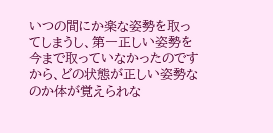いつの間にか楽な姿勢を取ってしまうし、第一正しい姿勢を今まで取っていなかったのですから、どの状態が正しい姿勢なのか体が覚えられな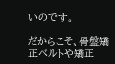いのです。

だからこそ、骨盤矯正ベルトや矯正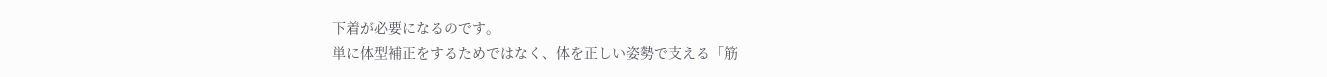下着が必要になるのです。
単に体型補正をするためではなく、体を正しい姿勢で支える「筋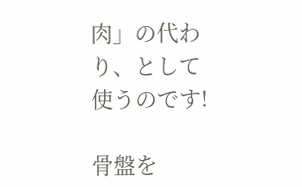肉」の代わり、として使うのです!

骨盤を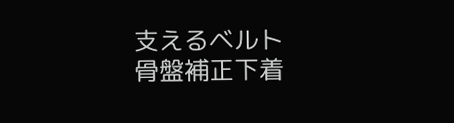支えるベルト
骨盤補正下着